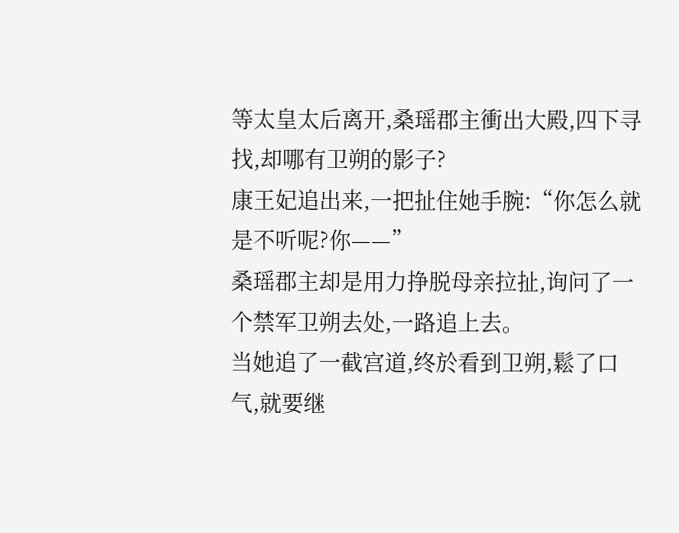等太皇太后离开,桑瑶郡主衝出大殿,四下寻找,却哪有卫朔的影子?
康王妃追出来,一把扯住她手腕:“你怎么就是不听呢?你——”
桑瑶郡主却是用力挣脱母亲拉扯,询问了一个禁军卫朔去处,一路追上去。
当她追了一截宫道,终於看到卫朔,鬆了口气,就要继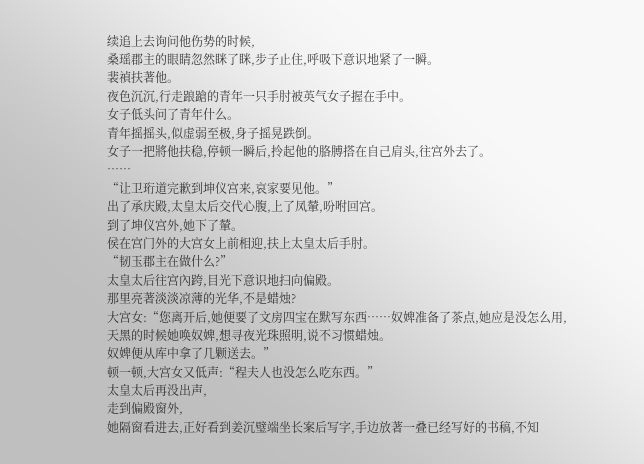续追上去询问他伤势的时候,
桑瑶郡主的眼睛忽然眯了眯,步子止住,呼吸下意识地紧了一瞬。
裴禎扶著他。
夜色沉沉,行走踉蹌的青年一只手肘被英气女子握在手中。
女子低头问了青年什么。
青年摇摇头,似虚弱至极,身子摇晃跌倒。
女子一把將他扶稳,停顿一瞬后,拎起他的胳膊搭在自己肩头,往宫外去了。
……
“让卫珩道完歉到坤仪宫来,哀家要见他。”
出了承庆殿,太皇太后交代心腹,上了凤輦,吩咐回宫。
到了坤仪宫外,她下了輦。
侯在宫门外的大宫女上前相迎,扶上太皇太后手肘。
“韧玉郡主在做什么?”
太皇太后往宫內跨,目光下意识地扫向偏殿。
那里亮著淡淡凉薄的光华,不是蜡烛?
大宫女:“您离开后,她便要了文房四宝在默写东西……奴婢准备了茶点,她应是没怎么用,
天黑的时候她唤奴婢,想寻夜光珠照明,说不习惯蜡烛。
奴婢便从库中拿了几颗送去。”
顿一顿,大宫女又低声:“程夫人也没怎么吃东西。”
太皇太后再没出声,
走到偏殿窗外,
她隔窗看进去,正好看到姜沉璧端坐长案后写字,手边放著一叠已经写好的书稿,不知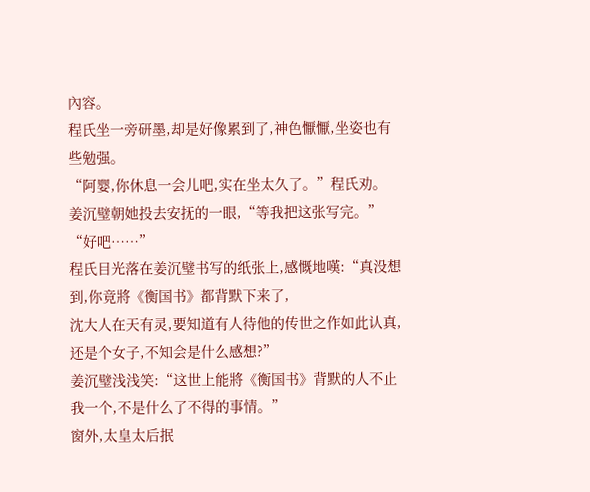內容。
程氏坐一旁研墨,却是好像累到了,神色懨懨,坐姿也有些勉强。
“阿婴,你休息一会儿吧,实在坐太久了。”程氏劝。
姜沉璧朝她投去安抚的一眼,“等我把这张写完。”
“好吧……”
程氏目光落在姜沉璧书写的纸张上,感慨地嘆:“真没想到,你竟將《衡国书》都背默下来了,
沈大人在天有灵,要知道有人待他的传世之作如此认真,还是个女子,不知会是什么感想?”
姜沉璧浅浅笑:“这世上能將《衡国书》背默的人不止我一个,不是什么了不得的事情。”
窗外,太皇太后抿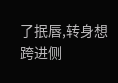了抿唇,转身想跨进侧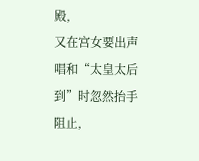殿,
又在宫女要出声唱和“太皇太后到”时忽然抬手阻止,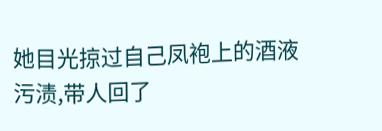她目光掠过自己凤袍上的酒液污渍,带人回了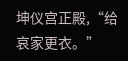坤仪宫正殿,“给哀家更衣。”